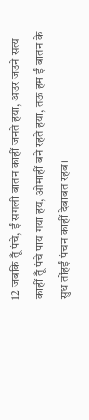12 जबकि तूँ पंचे, ईं सगली बातन काहीं जनते हया, अउर जउने सत्य काहीं तूँ पंचे पाय गया हय, ओमाहीं बने रहते हया, तऊ हम ईं बातन के सुध तोंहईं पंचन काहीं देबाबत रहब।